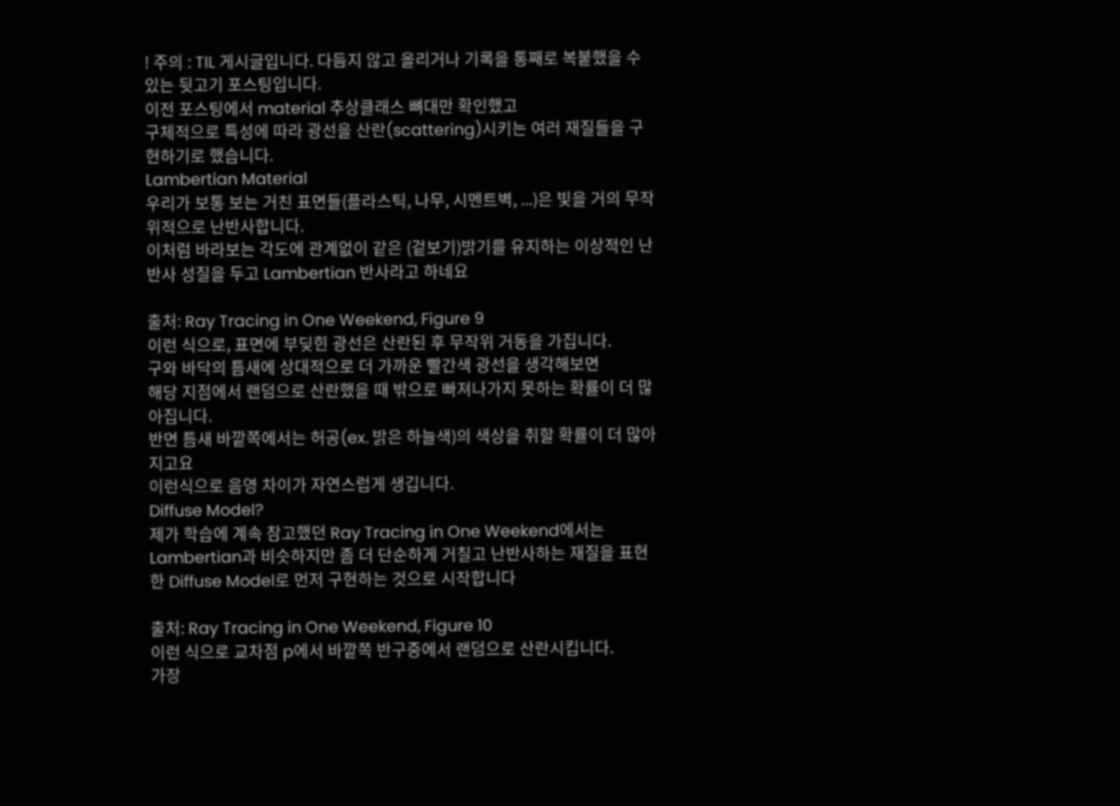! 주의 : TIL 게시글입니다. 다듬지 않고 올리거나 기록을 통째로 복붙했을 수 있는 뒷고기 포스팅입니다.
이전 포스팅에서 material 추상클래스 뼈대만 확인했고
구체적으로 특성에 따라 광선을 산란(scattering)시키는 여러 재질들을 구현하기로 했습니다.
Lambertian Material
우리가 보통 보는 거친 표면들(플라스틱, 나무, 시멘트벽, ...)은 빛을 거의 무작위적으로 난반사합니다.
이처럼 바라보는 각도에 관계없이 같은 (겉보기)밝기를 유지하는 이상적인 난반사 성질을 두고 Lambertian 반사라고 하네요

출처: Ray Tracing in One Weekend, Figure 9
이런 식으로, 표면에 부딪힌 광선은 산란된 후 무작위 거동을 가집니다.
구와 바닥의 틈새에 상대적으로 더 가까운 빨간색 광선을 생각해보면
해당 지점에서 랜덤으로 산란했을 때 밖으로 빠져나가지 못하는 확률이 더 많아집니다.
반면 틈새 바깥쪽에서는 허공(ex. 밝은 하늘색)의 색상을 취할 확률이 더 많아지고요
이런식으로 음영 차이가 자연스럽게 생깁니다.
Diffuse Model?
제가 학습에 계속 참고했던 Ray Tracing in One Weekend에서는
Lambertian과 비슷하지만 좀 더 단순하게 거칠고 난반사하는 재질을 표현한 Diffuse Model로 먼저 구현하는 것으로 시작합니다

출처: Ray Tracing in One Weekend, Figure 10
이런 식으로 교차점 p에서 바깥쪽 반구중에서 랜덤으로 산란시킵니다.
가장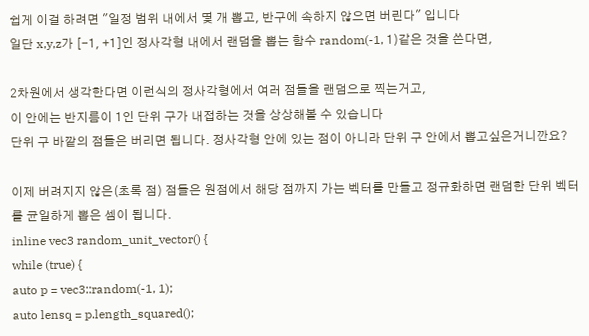쉽게 이걸 하려면 "일정 범위 내에서 몇 개 뽑고, 반구에 속하지 않으면 버린다" 입니다
일단 x,y,z가 [-1, +1]인 정사각형 내에서 랜덤을 뽑는 함수 random(-1, 1)같은 것을 쓴다면,

2차원에서 생각한다면 이런식의 정사각형에서 여러 점들을 랜덤으로 찍는거고,
이 안에는 반지름이 1인 단위 구가 내접하는 것을 상상해볼 수 있습니다
단위 구 바깥의 점들은 버리면 됩니다. 정사각형 안에 있는 점이 아니라 단위 구 안에서 뽑고싶은거니깐요?

이제 버려지지 않은(초록 점) 점들은 원점에서 해당 점까지 가는 벡터를 만들고 정규화하면 랜덤한 단위 벡터를 균일하게 뽑은 셈이 됩니다.
inline vec3 random_unit_vector() {
while (true) {
auto p = vec3::random(-1, 1);
auto lensq = p.length_squared();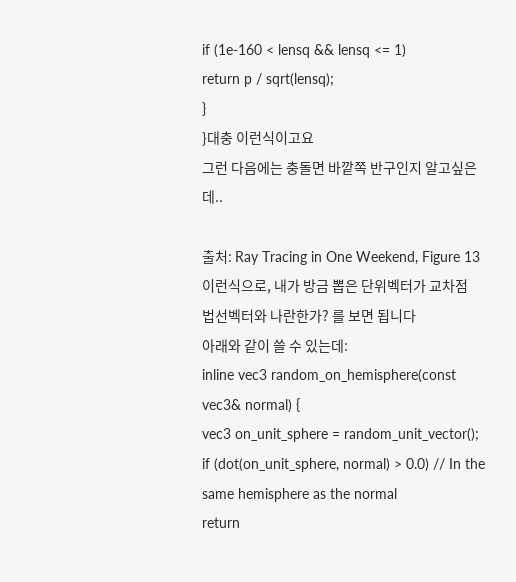if (1e-160 < lensq && lensq <= 1)
return p / sqrt(lensq);
}
}대충 이런식이고요
그런 다음에는 충돌면 바깥쪽 반구인지 알고싶은데..

출처: Ray Tracing in One Weekend, Figure 13
이런식으로, 내가 방금 뽑은 단위벡터가 교차점 법선벡터와 나란한가? 를 보면 됩니다
아래와 같이 쓸 수 있는데:
inline vec3 random_on_hemisphere(const vec3& normal) {
vec3 on_unit_sphere = random_unit_vector();
if (dot(on_unit_sphere, normal) > 0.0) // In the same hemisphere as the normal
return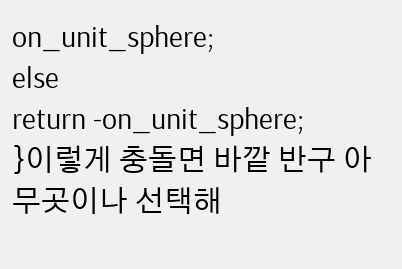on_unit_sphere;
else
return -on_unit_sphere;
}이렇게 충돌면 바깥 반구 아무곳이나 선택해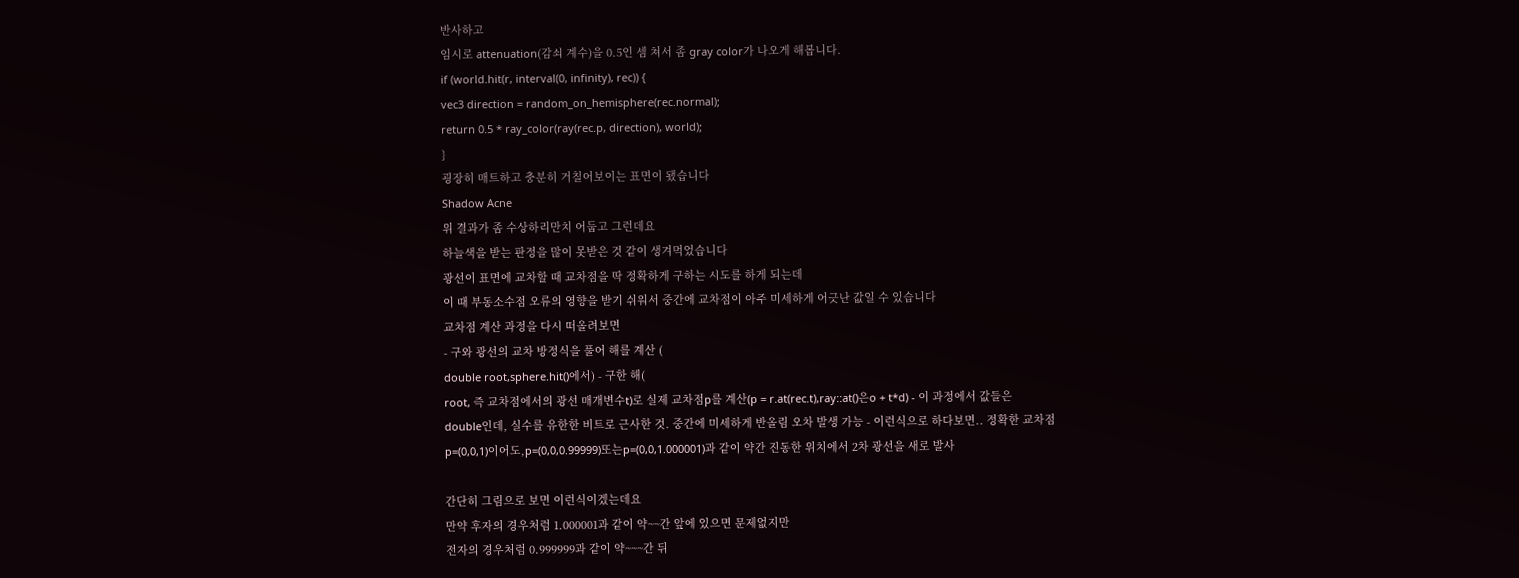반사하고
임시로 attenuation(감쇠 계수)을 0.5인 셈 쳐서 좀 gray color가 나오게 해봅니다.
if (world.hit(r, interval(0, infinity), rec)) {
vec3 direction = random_on_hemisphere(rec.normal);
return 0.5 * ray_color(ray(rec.p, direction), world);
}
굉장히 매트하고 충분히 거칠어보이는 표면이 됐습니다
Shadow Acne
위 결과가 좀 수상하리만치 어둡고 그런데요
하늘색을 받는 판정을 많이 못받은 것 같이 생겨먹었습니다
광선이 표면에 교차할 때 교차점을 딱 정확하게 구하는 시도를 하게 되는데
이 때 부동소수점 오류의 영향을 받기 쉬워서 중간에 교차점이 아주 미세하게 어긋난 값일 수 있습니다
교차점 계산 과정을 다시 떠올려보면
- 구와 광선의 교차 방정식을 풀어 해를 계산 (
double root,sphere.hit()에서) - 구한 해(
root, 즉 교차점에서의 광선 매개변수t)로 실제 교차점p를 계산(p = r.at(rec.t),ray::at()은o + t*d) - 이 과정에서 값들은
double인데, 실수를 유한한 비트로 근사한 것. 중간에 미세하게 반올림 오차 발생 가능 - 이런식으로 하다보면.. 정확한 교차점
p=(0,0,1)이어도,p=(0,0,0.99999)또는p=(0,0,1.000001)과 같이 약간 진동한 위치에서 2차 광선을 새로 발사

간단히 그림으로 보면 이런식이겠는데요
만약 후자의 경우처럼 1.000001과 같이 약~~간 앞에 있으면 문제없지만
전자의 경우처럼 0.999999과 같이 약~~~간 뒤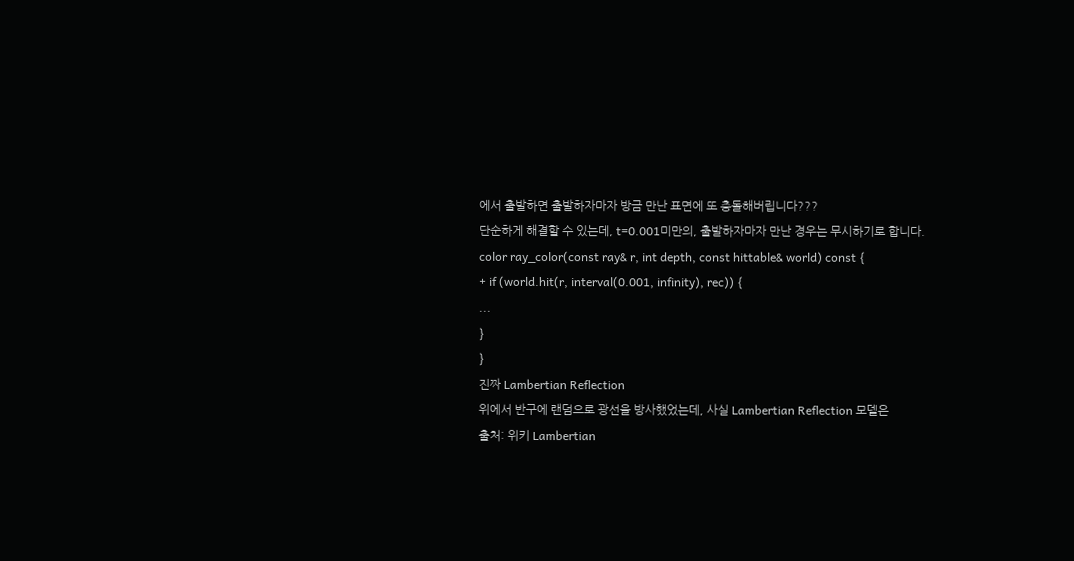에서 출발하면 출발하자마자 방금 만난 표면에 또 충돌해버립니다???
단순하게 해결할 수 있는데, t=0.001미만의, 출발하자마자 만난 경우는 무시하기로 합니다.
color ray_color(const ray& r, int depth, const hittable& world) const {
+ if (world.hit(r, interval(0.001, infinity), rec)) {
...
}
}
진짜 Lambertian Reflection
위에서 반구에 랜덤으로 광선을 방사했었는데, 사실 Lambertian Reflection 모델은
출처: 위키 Lambertian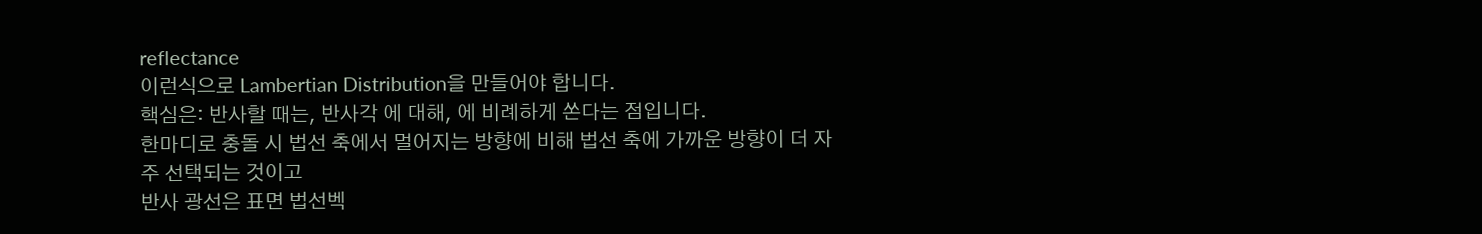reflectance
이런식으로 Lambertian Distribution을 만들어야 합니다.
핵심은: 반사할 때는, 반사각 에 대해, 에 비례하게 쏜다는 점입니다.
한마디로 충돌 시 법선 축에서 멀어지는 방향에 비해 법선 축에 가까운 방향이 더 자주 선택되는 것이고
반사 광선은 표면 법선벡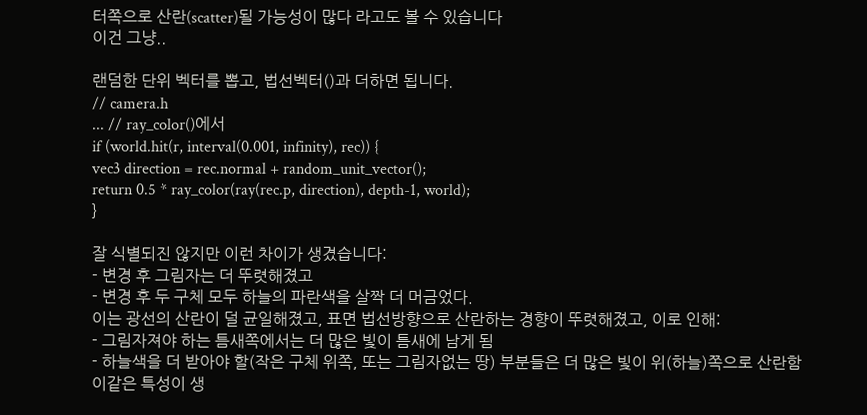터쪽으로 산란(scatter)될 가능성이 많다 라고도 볼 수 있습니다
이건 그냥..

랜덤한 단위 벡터를 뽑고, 법선벡터()과 더하면 됩니다.
// camera.h
... // ray_color()에서
if (world.hit(r, interval(0.001, infinity), rec)) {
vec3 direction = rec.normal + random_unit_vector();
return 0.5 * ray_color(ray(rec.p, direction), depth-1, world);
}

잘 식별되진 않지만 이런 차이가 생겼습니다:
- 변경 후 그림자는 더 뚜렷해졌고
- 변경 후 두 구체 모두 하늘의 파란색을 살짝 더 머금었다.
이는 광선의 산란이 덜 균일해졌고, 표면 법선방향으로 산란하는 경향이 뚜렷해졌고, 이로 인해:
- 그림자져야 하는 틈새쪽에서는 더 많은 빛이 틈새에 남게 됨
- 하늘색을 더 받아야 할(작은 구체 위쪽, 또는 그림자없는 땅) 부분들은 더 많은 빛이 위(하늘)쪽으로 산란함
이같은 특성이 생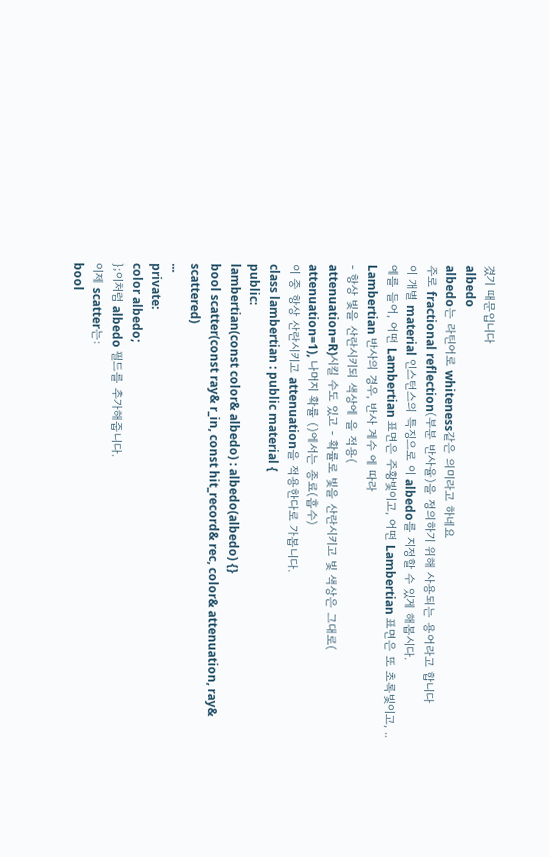겼기 때문입니다
albedo
albedo는 라틴어로 whiteness같은 의미라고 하네요
주로 fractional reflection(부분 반사율)을 정의하기 위해 사용되는 용어라고 합니다
이 개별 material 인스턴스의 특징으로 이 albedo를 지정할 수 있게 해봅시다.
예를 들어, 어떤 Lambertian 표면은 주황빛이고, 어떤 Lambertian 표면은 또 초록빛이고, ..
Lambertian 반사의 경우, 반사 계수 에 따라
- 항상 빛을 산란시키되 색상에 을 적용(
attenuation=R)시킬 수도 있고 - 확률로 빛을 산란시키고 빛 색상은 그대로(
attenuation=1), 나머지 확률 ()에서는 종료(흡수)
이 중 항상 산란시키고 attenuation을 적용한다로 가봅니다.
class lambertian : public material {
public:
lambertian(const color& albedo) : albedo(albedo) {}
bool scatter(const ray& r_in, const hit_record& rec, color& attenuation, ray& scattered)
...
private:
color albedo;
};이처럼 albedo 필드를 추가해줍니다.
이제 scatter는:
bool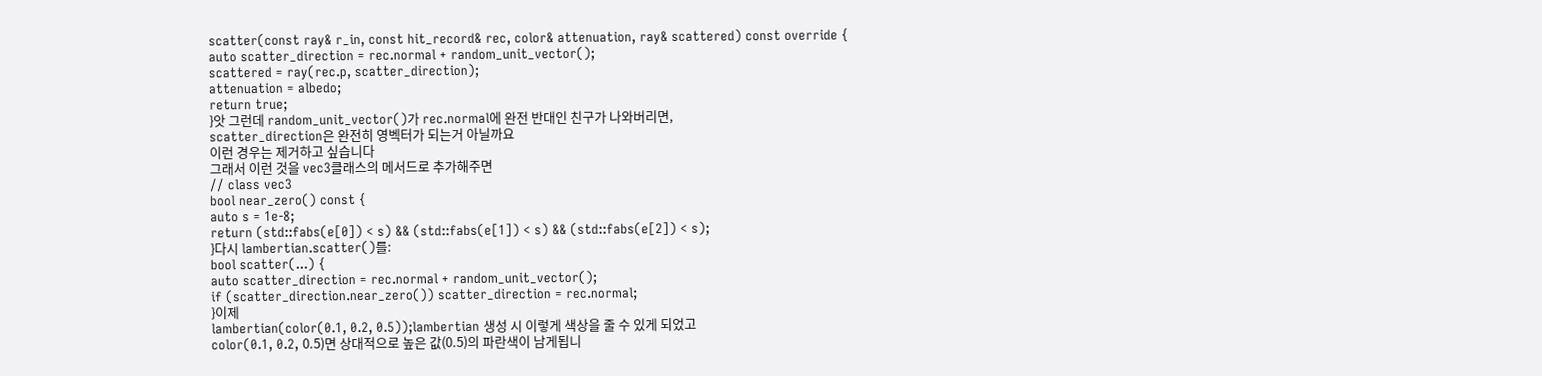scatter(const ray& r_in, const hit_record& rec, color& attenuation, ray& scattered) const override {
auto scatter_direction = rec.normal + random_unit_vector();
scattered = ray(rec.p, scatter_direction);
attenuation = albedo;
return true;
}앗 그런데 random_unit_vector()가 rec.normal에 완전 반대인 친구가 나와버리면,
scatter_direction은 완전히 영벡터가 되는거 아닐까요
이런 경우는 제거하고 싶습니다
그래서 이런 것을 vec3클래스의 메서드로 추가해주면
// class vec3
bool near_zero() const {
auto s = 1e-8;
return (std::fabs(e[0]) < s) && (std::fabs(e[1]) < s) && (std::fabs(e[2]) < s);
}다시 lambertian.scatter()를:
bool scatter(...) {
auto scatter_direction = rec.normal + random_unit_vector();
if (scatter_direction.near_zero()) scatter_direction = rec.normal;
}이제
lambertian(color(0.1, 0.2, 0.5));lambertian 생성 시 이렇게 색상을 줄 수 있게 되었고
color(0.1, 0.2, 0.5)면 상대적으로 높은 값(0.5)의 파란색이 남게됩니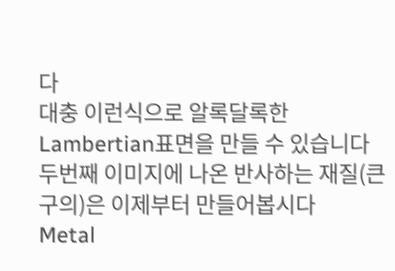다
대충 이런식으로 알록달록한 Lambertian표면을 만들 수 있습니다
두번째 이미지에 나온 반사하는 재질(큰 구의)은 이제부터 만들어봅시다
Metal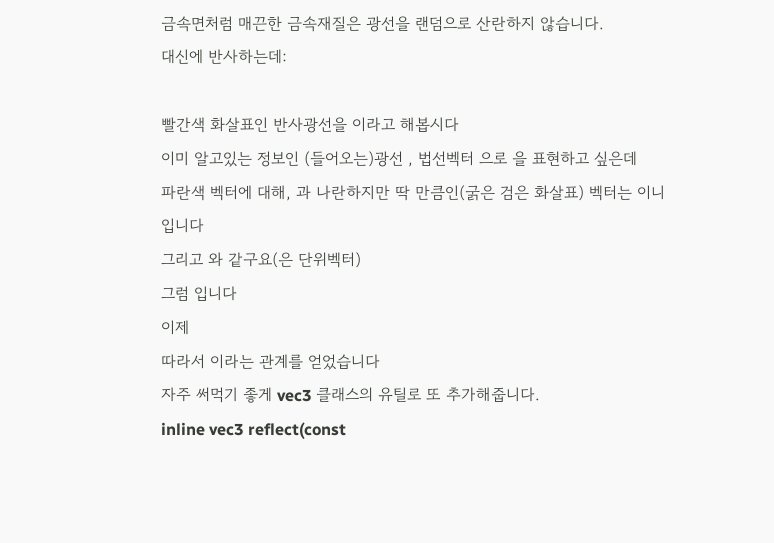금속면처럼 매끈한 금속재질은 광선을 랜덤으로 산란하지 않습니다.
대신에 반사하는데:

빨간색 화살표인 반사광선을 이라고 해봅시다
이미 알고있는 정보인 (들어오는)광선 , 법선벡터 으로 을 표현하고 싶은데
파란색 벡터에 대해, 과 나란하지만 딱 만큼인(굵은 검은 화살표) 벡터는 이니
입니다
그리고 와 같구요(은 단위벡터)
그럼 입니다
이제
따라서 이라는 관계를 얻었습니다
자주 써먹기 좋게 vec3 클래스의 유틸로 또 추가해줍니다.
inline vec3 reflect(const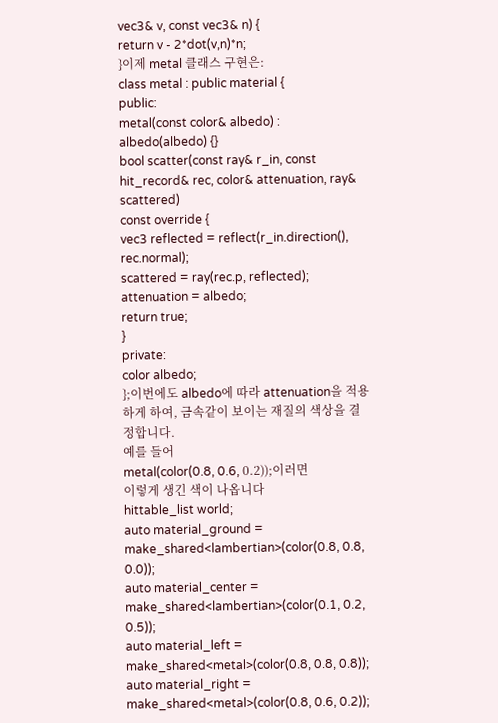vec3& v, const vec3& n) {
return v - 2*dot(v,n)*n;
}이제 metal 클래스 구현은:
class metal : public material {
public:
metal(const color& albedo) : albedo(albedo) {}
bool scatter(const ray& r_in, const hit_record& rec, color& attenuation, ray& scattered)
const override {
vec3 reflected = reflect(r_in.direction(), rec.normal);
scattered = ray(rec.p, reflected);
attenuation = albedo;
return true;
}
private:
color albedo;
};이번에도 albedo에 따라 attenuation을 적용하게 하여, 금속같이 보이는 재질의 색상을 결정합니다.
예를 들어
metal(color(0.8, 0.6, 0.2));이러면
이렇게 생긴 색이 나옵니다
hittable_list world;
auto material_ground = make_shared<lambertian>(color(0.8, 0.8, 0.0));
auto material_center = make_shared<lambertian>(color(0.1, 0.2, 0.5));
auto material_left = make_shared<metal>(color(0.8, 0.8, 0.8));
auto material_right = make_shared<metal>(color(0.8, 0.6, 0.2));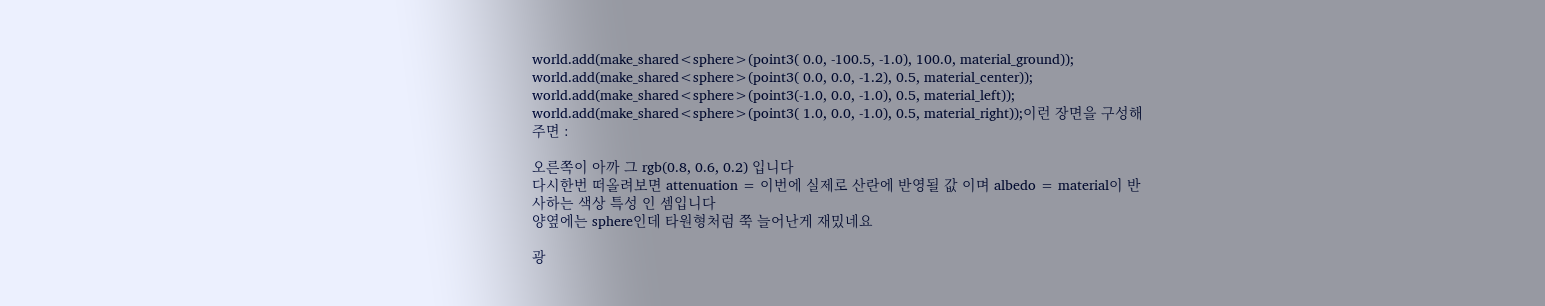world.add(make_shared<sphere>(point3( 0.0, -100.5, -1.0), 100.0, material_ground));
world.add(make_shared<sphere>(point3( 0.0, 0.0, -1.2), 0.5, material_center));
world.add(make_shared<sphere>(point3(-1.0, 0.0, -1.0), 0.5, material_left));
world.add(make_shared<sphere>(point3( 1.0, 0.0, -1.0), 0.5, material_right));이런 장면을 구성해주면 :

오른쪽이 아까 그 rgb(0.8, 0.6, 0.2) 입니다
다시한번 떠올려보면 attenuation = 이번에 실제로 산란에 반영될 값 이며 albedo = material이 반사하는 색상 특성 인 셈입니다
양옆에는 sphere인데 타원형처럼 쭉 늘어난게 재밌네요

광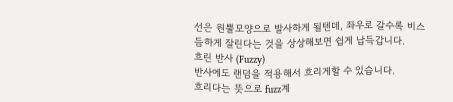선은 원뿔모양으로 발사하게 될텐데, 좌우로 갈수록 비스듬하게 잘린다는 것을 상상해보면 쉽게 납득갑니다.
흐린 반사 (Fuzzy)
반사에도 랜덤을 적용해서 흐리게할 수 있습니다.
흐리다는 뜻으로 fuzz계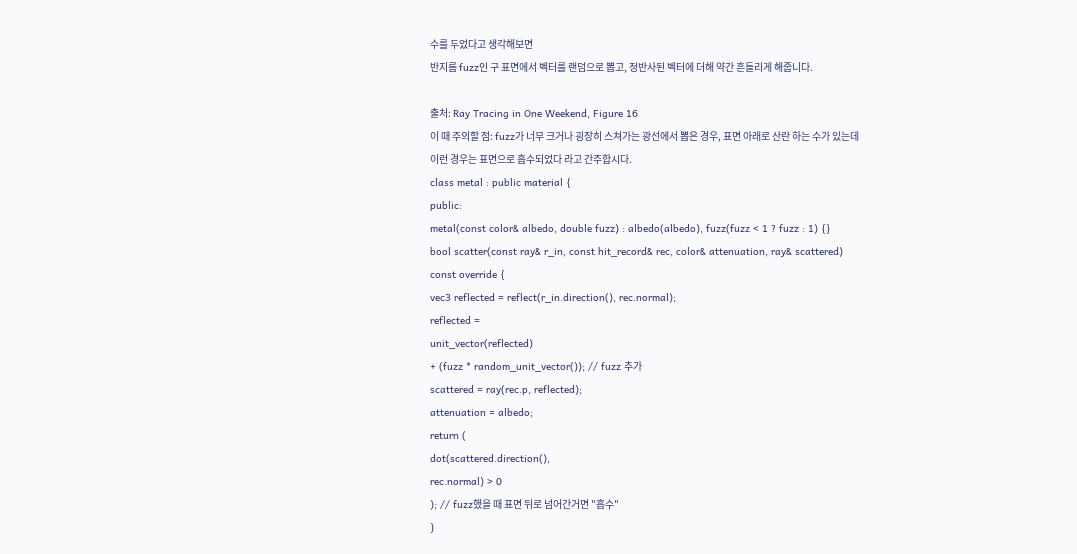수를 두었다고 생각해보면
반지름 fuzz인 구 표면에서 벡터를 랜덤으로 뽑고, 정반사된 벡터에 더해 약간 흔들리게 해줍니다.

출처: Ray Tracing in One Weekend, Figure 16
이 때 주의할 점: fuzz가 너무 크거나 굉장히 스쳐가는 광선에서 뽑은 경우, 표면 아래로 산란 하는 수가 있는데
이런 경우는 표면으로 흡수되었다 라고 간주합시다.
class metal : public material {
public:
metal(const color& albedo, double fuzz) : albedo(albedo), fuzz(fuzz < 1 ? fuzz : 1) {}
bool scatter(const ray& r_in, const hit_record& rec, color& attenuation, ray& scattered)
const override {
vec3 reflected = reflect(r_in.direction(), rec.normal);
reflected =
unit_vector(reflected)
+ (fuzz * random_unit_vector()); // fuzz 추가
scattered = ray(rec.p, reflected);
attenuation = albedo;
return (
dot(scattered.direction(),
rec.normal) > 0
); // fuzz했을 때 표면 뒤로 넘어간거면 "흡수"
}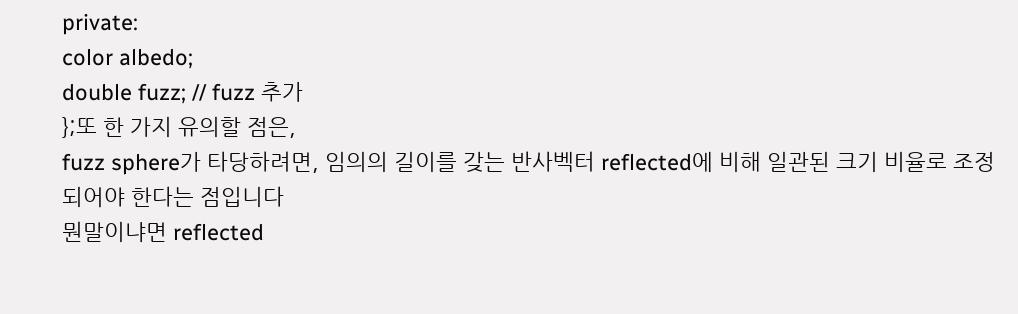private:
color albedo;
double fuzz; // fuzz 추가
};또 한 가지 유의할 점은,
fuzz sphere가 타당하려면, 임의의 길이를 갖는 반사벡터 reflected에 비해 일관된 크기 비율로 조정되어야 한다는 점입니다
뭔말이냐면 reflected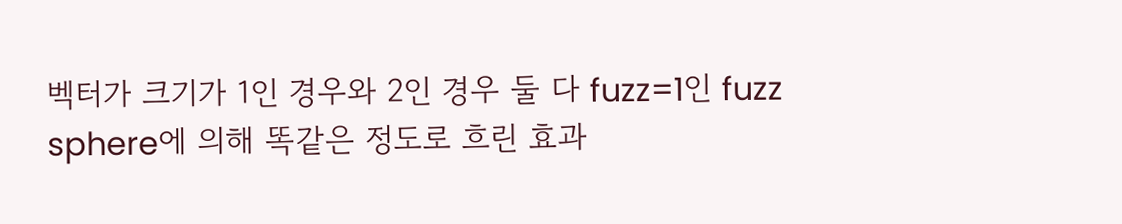벡터가 크기가 1인 경우와 2인 경우 둘 다 fuzz=1인 fuzz sphere에 의해 똑같은 정도로 흐린 효과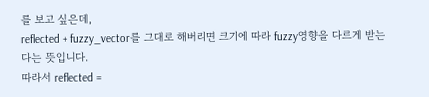를 보고 싶은데,
reflected + fuzzy_vector를 그대로 해버리면 크기에 따라 fuzzy영향을 다르게 받는다는 뜻입니다.
따라서 reflected =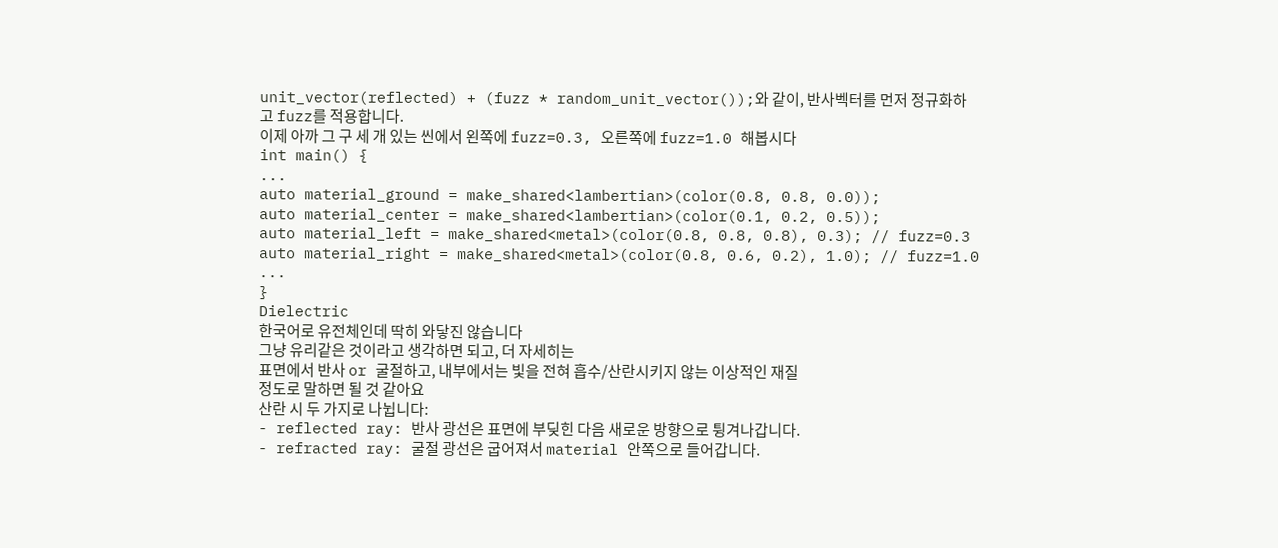unit_vector(reflected) + (fuzz * random_unit_vector());와 같이, 반사벡터를 먼저 정규화하고 fuzz를 적용합니다.
이제 아까 그 구 세 개 있는 씬에서 왼쪽에 fuzz=0.3, 오른쪽에 fuzz=1.0 해봅시다
int main() {
...
auto material_ground = make_shared<lambertian>(color(0.8, 0.8, 0.0));
auto material_center = make_shared<lambertian>(color(0.1, 0.2, 0.5));
auto material_left = make_shared<metal>(color(0.8, 0.8, 0.8), 0.3); // fuzz=0.3
auto material_right = make_shared<metal>(color(0.8, 0.6, 0.2), 1.0); // fuzz=1.0
...
}
Dielectric
한국어로 유전체인데 딱히 와닿진 않습니다
그냥 유리같은 것이라고 생각하면 되고, 더 자세히는
표면에서 반사 or 굴절하고, 내부에서는 빛을 전혀 흡수/산란시키지 않는 이상적인 재질
정도로 말하면 될 것 같아요
산란 시 두 가지로 나뉩니다:
- reflected ray: 반사 광선은 표면에 부딪힌 다음 새로운 방향으로 튕겨나갑니다.
- refracted ray: 굴절 광선은 굽어져서 material 안쪽으로 들어갑니다.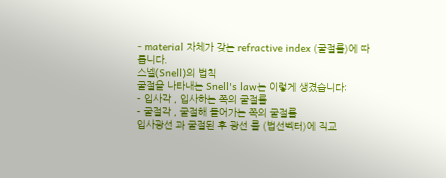- material 자체가 갖는 refractive index (굴절률)에 따릅니다.
스넬(Snell)의 법칙
굴절을 나타내는 Snell's law는 이렇게 생겼습니다:
- 입사각 , 입사하는 쪽의 굴절률
- 굴절각 , 굴절해 들어가는 쪽의 굴절률
입사광선 과 굴절된 후 광선 를 (법선벡터)에 직교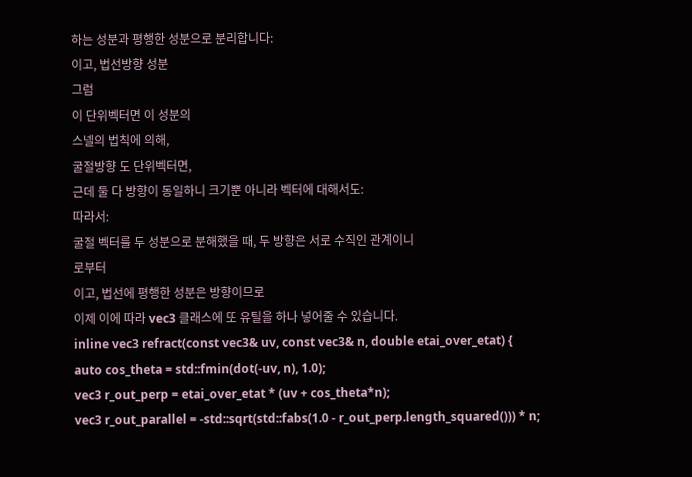하는 성분과 평행한 성분으로 분리합니다:
이고, 법선방향 성분
그럼
이 단위벡터면 이 성분의
스넬의 법칙에 의해,
굴절방향 도 단위벡터면,
근데 둘 다 방향이 동일하니 크기뿐 아니라 벡터에 대해서도:
따라서:
굴절 벡터를 두 성분으로 분해했을 때, 두 방향은 서로 수직인 관계이니
로부터
이고, 법선에 평행한 성분은 방향이므로
이제 이에 따라 vec3 클래스에 또 유틸을 하나 넣어줄 수 있습니다.
inline vec3 refract(const vec3& uv, const vec3& n, double etai_over_etat) {
auto cos_theta = std::fmin(dot(-uv, n), 1.0);
vec3 r_out_perp = etai_over_etat * (uv + cos_theta*n);
vec3 r_out_parallel = -std::sqrt(std::fabs(1.0 - r_out_perp.length_squared())) * n;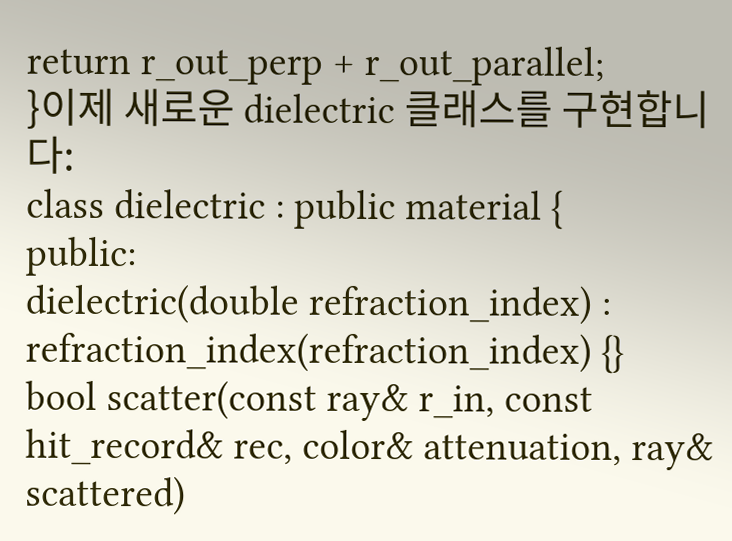return r_out_perp + r_out_parallel;
}이제 새로운 dielectric 클래스를 구현합니다:
class dielectric : public material {
public:
dielectric(double refraction_index) : refraction_index(refraction_index) {}
bool scatter(const ray& r_in, const hit_record& rec, color& attenuation, ray& scattered)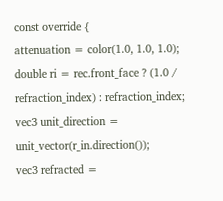const override {
attenuation = color(1.0, 1.0, 1.0);
double ri = rec.front_face ? (1.0 / refraction_index) : refraction_index;
vec3 unit_direction = unit_vector(r_in.direction());
vec3 refracted =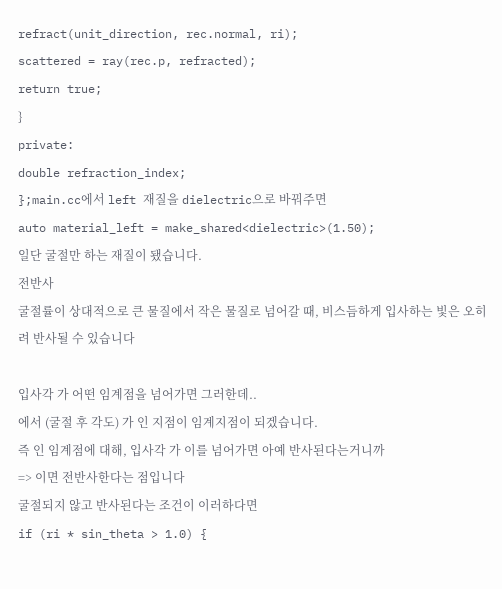refract(unit_direction, rec.normal, ri);
scattered = ray(rec.p, refracted);
return true;
}
private:
double refraction_index;
};main.cc에서 left 재질을 dielectric으로 바꿔주면
auto material_left = make_shared<dielectric>(1.50);
일단 굴절만 하는 재질이 됐습니다.
전반사
굴절률이 상대적으로 큰 물질에서 작은 물질로 넘어갈 때, 비스듬하게 입사하는 빛은 오히려 반사될 수 있습니다

입사각 가 어떤 임계점을 넘어가면 그러한데..
에서 (굴절 후 각도) 가 인 지점이 임계지점이 되겠습니다.
즉 인 임계점에 대해, 입사각 가 이를 넘어가면 아예 반사된다는거니까
=> 이면 전반사한다는 점입니다
굴절되지 않고 반사된다는 조건이 이러하다면
if (ri * sin_theta > 1.0) {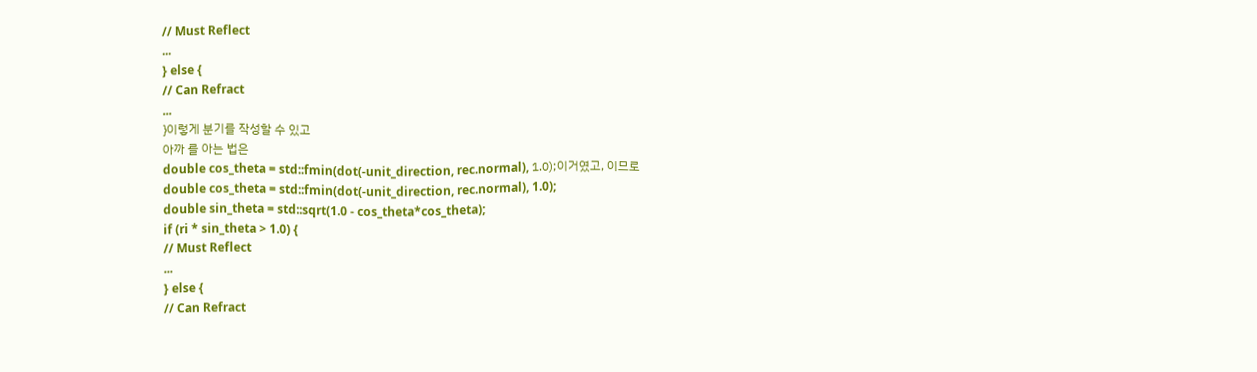// Must Reflect
...
} else {
// Can Refract
...
}이렇게 분기를 작성할 수 있고
아까 를 아는 법은
double cos_theta = std::fmin(dot(-unit_direction, rec.normal), 1.0);이거였고, 이므로
double cos_theta = std::fmin(dot(-unit_direction, rec.normal), 1.0);
double sin_theta = std::sqrt(1.0 - cos_theta*cos_theta);
if (ri * sin_theta > 1.0) {
// Must Reflect
...
} else {
// Can Refract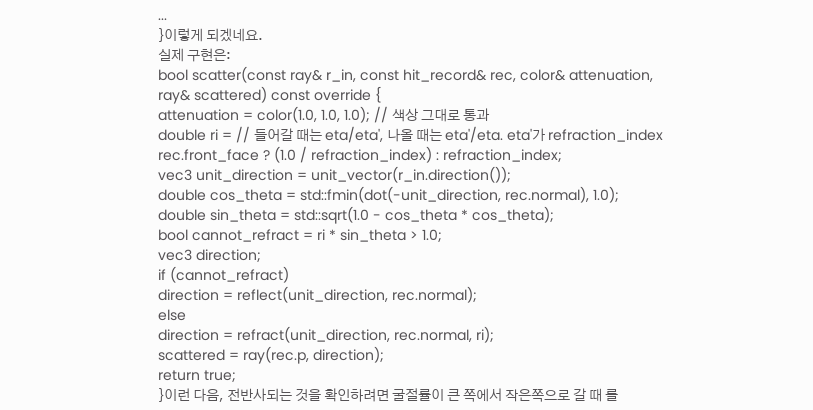...
}이렇게 되겠네요.
실제 구현은:
bool scatter(const ray& r_in, const hit_record& rec, color& attenuation,
ray& scattered) const override {
attenuation = color(1.0, 1.0, 1.0); // 색상 그대로 통과
double ri = // 들어갈 때는 eta/eta', 나올 때는 eta'/eta. eta'가 refraction_index
rec.front_face ? (1.0 / refraction_index) : refraction_index;
vec3 unit_direction = unit_vector(r_in.direction());
double cos_theta = std::fmin(dot(-unit_direction, rec.normal), 1.0);
double sin_theta = std::sqrt(1.0 - cos_theta * cos_theta);
bool cannot_refract = ri * sin_theta > 1.0;
vec3 direction;
if (cannot_refract)
direction = reflect(unit_direction, rec.normal);
else
direction = refract(unit_direction, rec.normal, ri);
scattered = ray(rec.p, direction);
return true;
}이런 다음, 전반사되는 것을 확인하려면 굴절률이 큰 쪽에서 작은쪽으로 갈 때 를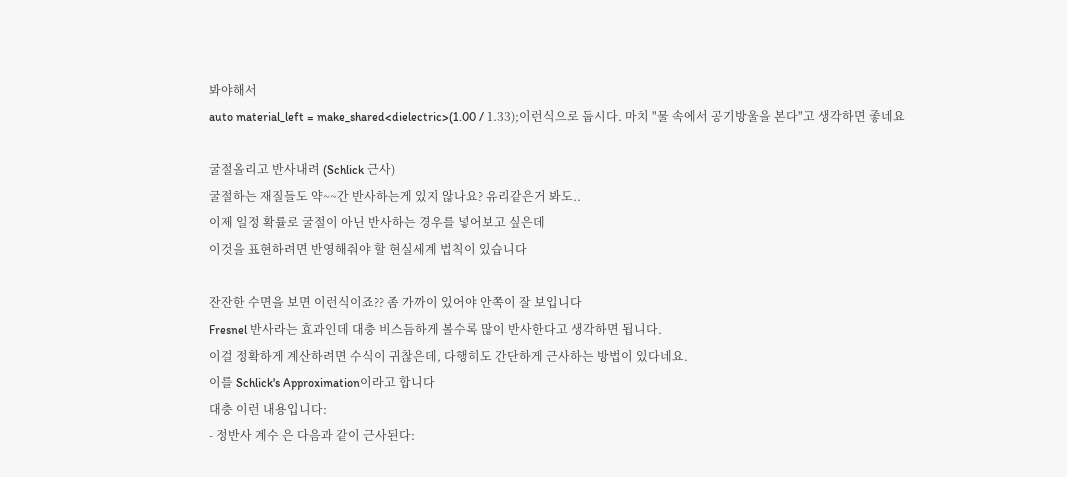봐야해서
auto material_left = make_shared<dielectric>(1.00 / 1.33);이런식으로 둡시다. 마치 "물 속에서 공기방울을 본다"고 생각하면 좋네요

굴절올리고 반사내려 (Schlick 근사)
굴절하는 재질들도 약~~간 반사하는게 있지 않나요? 유리같은거 봐도..
이제 일정 확률로 굴절이 아닌 반사하는 경우를 넣어보고 싶은데
이것을 표현하려면 반영해줘야 할 현실세계 법칙이 있습니다

잔잔한 수면을 보면 이런식이죠?? 좀 가까이 있어야 안쪽이 잘 보입니다
Fresnel 반사라는 효과인데 대충 비스듬하게 볼수록 많이 반사한다고 생각하면 됩니다.
이걸 정확하게 계산하려면 수식이 귀찮은데, 다행히도 간단하게 근사하는 방법이 있다네요.
이를 Schlick's Approximation이라고 합니다
대충 이런 내용입니다:
- 정반사 계수 은 다음과 같이 근사된다: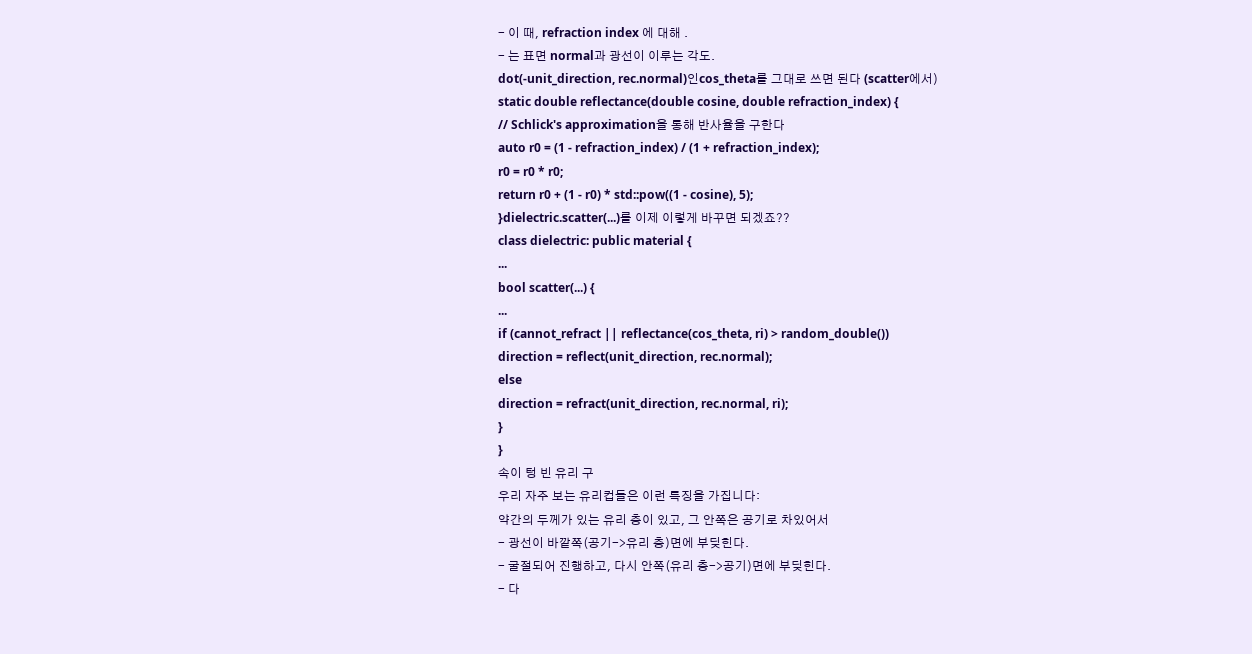- 이 때, refraction index 에 대해 .
- 는 표면 normal과 광선이 이루는 각도.
dot(-unit_direction, rec.normal)인cos_theta를 그대로 쓰면 된다 (scatter에서)
static double reflectance(double cosine, double refraction_index) {
// Schlick's approximation을 통해 반사율을 구한다
auto r0 = (1 - refraction_index) / (1 + refraction_index);
r0 = r0 * r0;
return r0 + (1 - r0) * std::pow((1 - cosine), 5);
}dielectric.scatter(...)를 이제 이렇게 바꾸면 되겠죠??
class dielectric: public material {
...
bool scatter(...) {
...
if (cannot_refract || reflectance(cos_theta, ri) > random_double())
direction = reflect(unit_direction, rec.normal);
else
direction = refract(unit_direction, rec.normal, ri);
}
}
속이 텅 빈 유리 구
우리 자주 보는 유리컵들은 이런 특징을 가집니다:
약간의 두께가 있는 유리 층이 있고, 그 안쪽은 공기로 차있어서
- 광선이 바깥쪽(공기->유리 층)면에 부딪힌다.
- 굴절되어 진행하고, 다시 안쪽(유리 층->공기)면에 부딪힌다.
- 다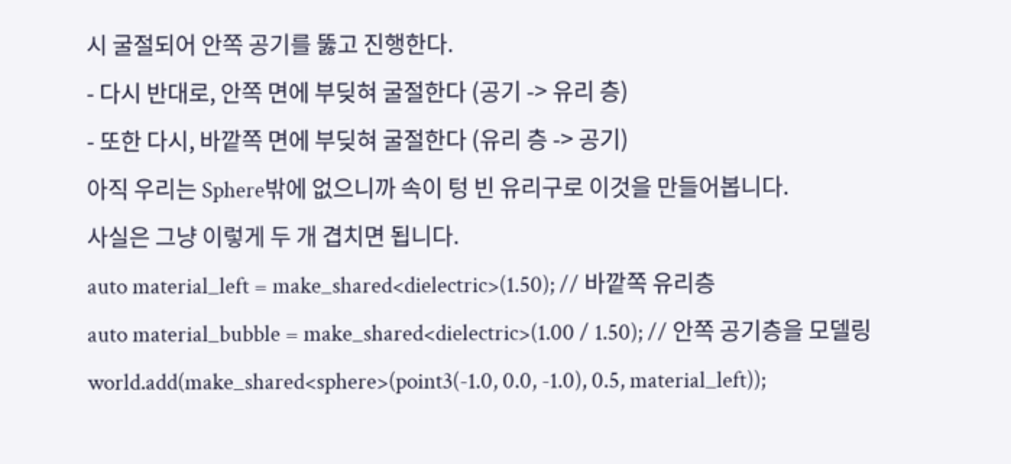시 굴절되어 안쪽 공기를 뚫고 진행한다.
- 다시 반대로, 안쪽 면에 부딪혀 굴절한다 (공기 -> 유리 층)
- 또한 다시, 바깥쪽 면에 부딪혀 굴절한다 (유리 층 -> 공기)
아직 우리는 Sphere밖에 없으니까 속이 텅 빈 유리구로 이것을 만들어봅니다.
사실은 그냥 이렇게 두 개 겹치면 됩니다.
auto material_left = make_shared<dielectric>(1.50); // 바깥쪽 유리층
auto material_bubble = make_shared<dielectric>(1.00 / 1.50); // 안쪽 공기층을 모델링
world.add(make_shared<sphere>(point3(-1.0, 0.0, -1.0), 0.5, material_left));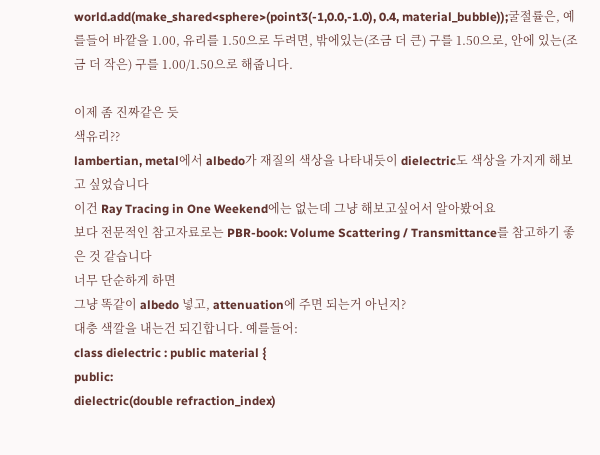world.add(make_shared<sphere>(point3(-1,0.0,-1.0), 0.4, material_bubble));굴절률은, 예를들어 바깥을 1.00, 유리를 1.50으로 두려면, 밖에있는(조금 더 큰) 구를 1.50으로, 안에 있는(조금 더 작은) 구를 1.00/1.50으로 해줍니다.

이제 좀 진짜같은 듯
색유리??
lambertian, metal에서 albedo가 재질의 색상을 나타내듯이 dielectric도 색상을 가지게 해보고 싶었습니다
이건 Ray Tracing in One Weekend에는 없는데 그냥 해보고싶어서 알아봤어요
보다 전문적인 참고자료로는 PBR-book: Volume Scattering / Transmittance를 참고하기 좋은 것 같습니다
너무 단순하게 하면
그냥 똑같이 albedo 넣고, attenuation에 주면 되는거 아닌지?
대충 색깔을 내는건 되긴합니다. 예를들어:
class dielectric : public material {
public:
dielectric(double refraction_index)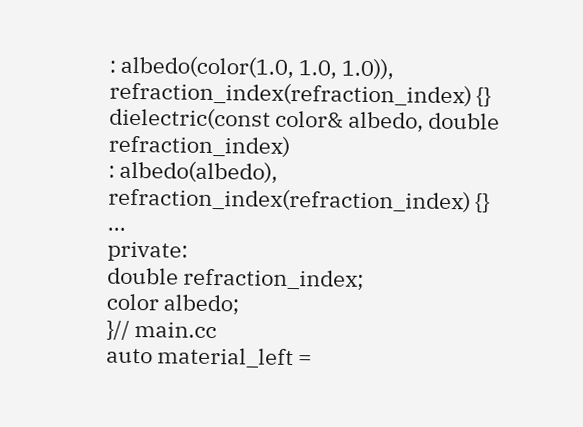: albedo(color(1.0, 1.0, 1.0)), refraction_index(refraction_index) {}
dielectric(const color& albedo, double refraction_index)
: albedo(albedo), refraction_index(refraction_index) {}
...
private:
double refraction_index;
color albedo;
}// main.cc
auto material_left =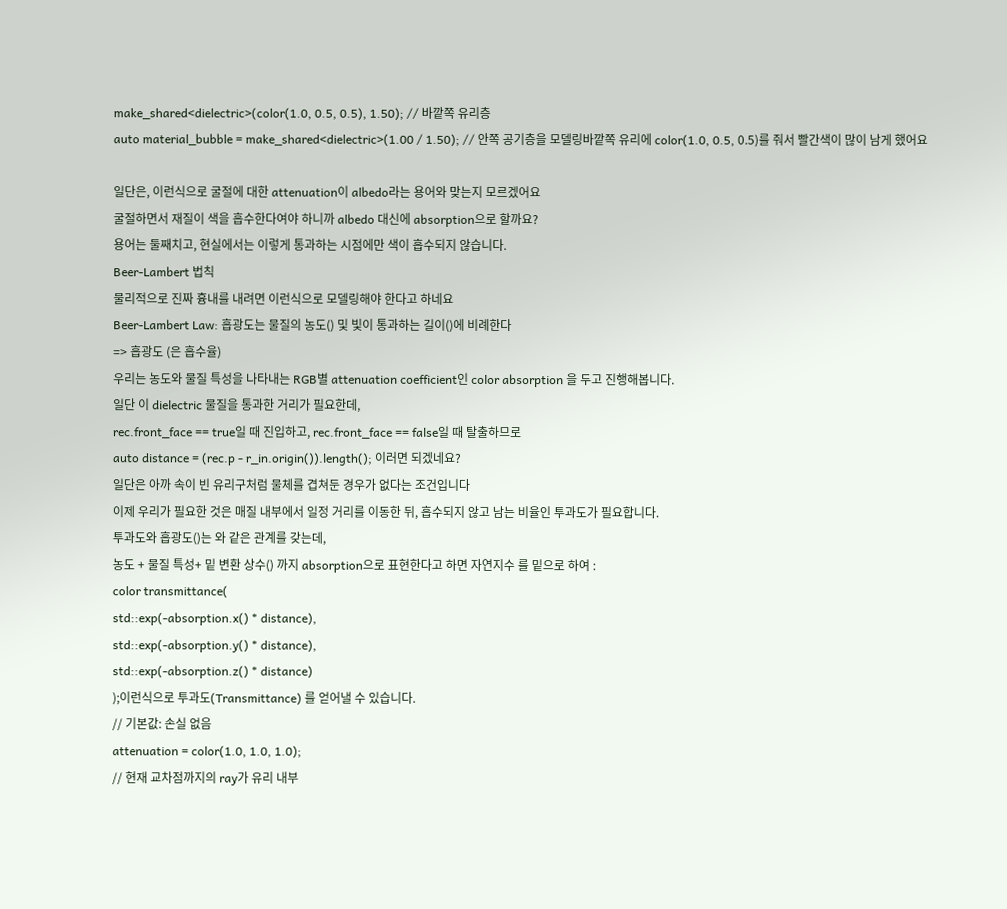make_shared<dielectric>(color(1.0, 0.5, 0.5), 1.50); // 바깥쪽 유리층
auto material_bubble = make_shared<dielectric>(1.00 / 1.50); // 안쪽 공기층을 모델링바깥쪽 유리에 color(1.0, 0.5, 0.5)를 줘서 빨간색이 많이 남게 했어요

일단은, 이런식으로 굴절에 대한 attenuation이 albedo라는 용어와 맞는지 모르겠어요
굴절하면서 재질이 색을 흡수한다여야 하니까 albedo 대신에 absorption으로 할까요?
용어는 둘째치고, 현실에서는 이렇게 통과하는 시점에만 색이 흡수되지 않습니다.
Beer-Lambert 법칙
물리적으로 진짜 흉내를 내려면 이런식으로 모델링해야 한다고 하네요
Beer-Lambert Law: 흡광도는 물질의 농도() 및 빛이 통과하는 길이()에 비례한다
=> 흡광도 (은 흡수율)
우리는 농도와 물질 특성을 나타내는 RGB별 attenuation coefficient인 color absorption 을 두고 진행해봅니다.
일단 이 dielectric 물질을 통과한 거리가 필요한데,
rec.front_face == true일 때 진입하고, rec.front_face == false일 때 탈출하므로
auto distance = (rec.p - r_in.origin()).length(); 이러면 되겠네요?
일단은 아까 속이 빈 유리구처럼 물체를 겹쳐둔 경우가 없다는 조건입니다
이제 우리가 필요한 것은 매질 내부에서 일정 거리를 이동한 뒤, 흡수되지 않고 남는 비율인 투과도가 필요합니다.
투과도와 흡광도()는 와 같은 관계를 갖는데,
농도 + 물질 특성+ 밑 변환 상수() 까지 absorption으로 표현한다고 하면 자연지수 를 밑으로 하여 :
color transmittance(
std::exp(-absorption.x() * distance),
std::exp(-absorption.y() * distance),
std::exp(-absorption.z() * distance)
);이런식으로 투과도(Transmittance) 를 얻어낼 수 있습니다.
// 기본값: 손실 없음
attenuation = color(1.0, 1.0, 1.0);
// 현재 교차점까지의 ray가 유리 내부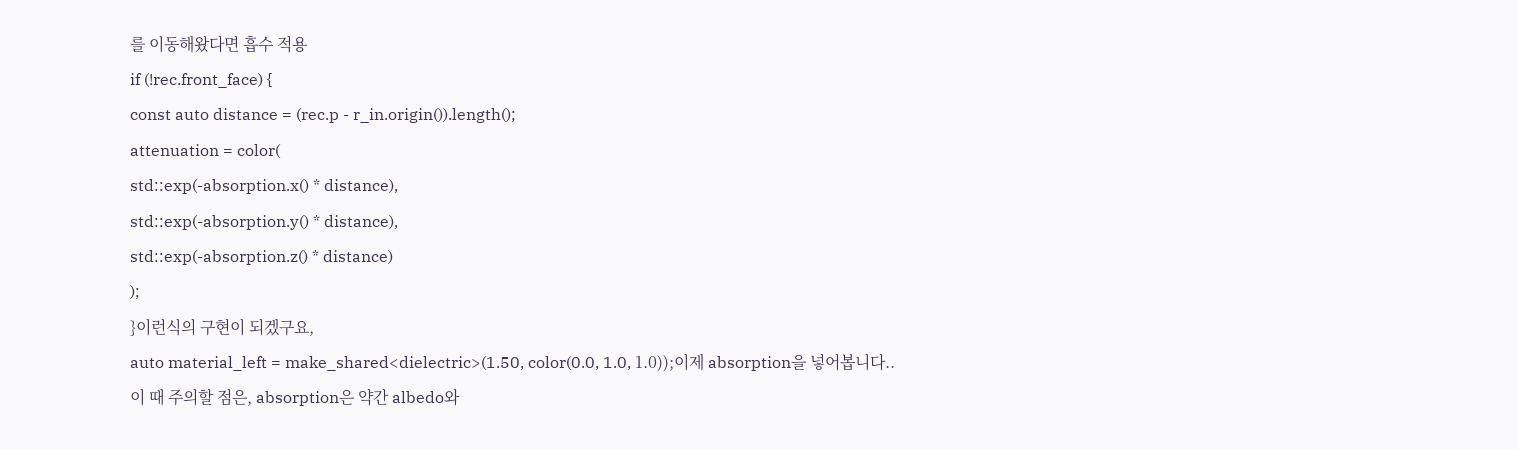를 이동해왔다면 흡수 적용
if (!rec.front_face) {
const auto distance = (rec.p - r_in.origin()).length();
attenuation = color(
std::exp(-absorption.x() * distance),
std::exp(-absorption.y() * distance),
std::exp(-absorption.z() * distance)
);
}이런식의 구현이 되겠구요,
auto material_left = make_shared<dielectric>(1.50, color(0.0, 1.0, 1.0));이제 absorption을 넣어봅니다..
이 때 주의할 점은, absorption은 약간 albedo와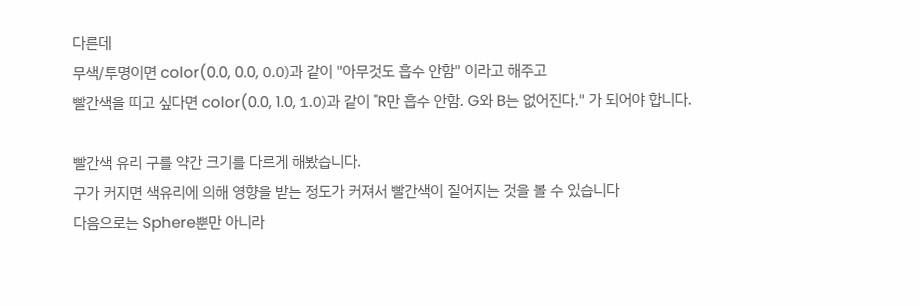다른데
무색/투명이면 color(0.0, 0.0, 0.0)과 같이 "아무것도 흡수 안함" 이라고 해주고
빨간색을 띠고 싶다면 color(0.0, 1.0, 1.0)과 같이 "R만 흡수 안함. G와 B는 없어진다." 가 되어야 합니다.

빨간색 유리 구를 약간 크기를 다르게 해봤습니다.
구가 커지면 색유리에 의해 영향을 받는 정도가 커져서 빨간색이 짙어지는 것을 볼 수 있습니다
다음으로는 Sphere뿐만 아니라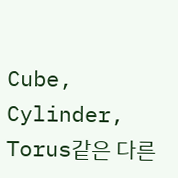Cube, Cylinder, Torus같은 다른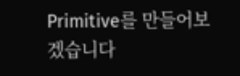Primitive를 만들어보겠습니다